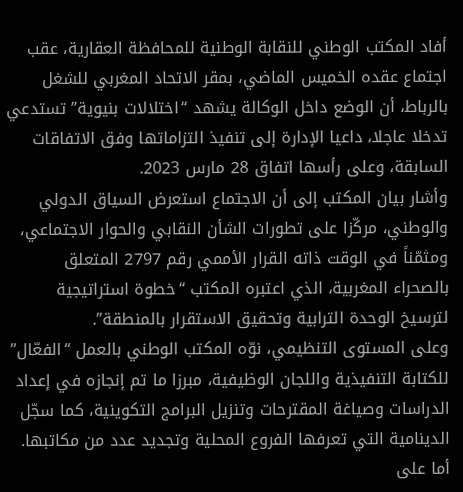أفاد المكتب الوطني للنقابة الوطنية للمحافظة العقارية، عقب اجتماع عقده الخميس الماضي، بمقر الاتحاد المغربي للشغل بالرباط، أن الوضع داخل الوكالة يشهد “اختلالات بنيوية” تستدعي تدخلا عاجلا، داعيا الإدارة إلى تنفيذ التزاماتها وفق الاتفاقات السابقة، وعلى رأسها اتفاق 28 مارس 2023.
وأشار بيان المكتب إلى أن الاجتماع استعرض السياق الدولي والوطني، مركّزا على تطورات الشأن النقابي والحوار الاجتماعي، ومثمّناً في الوقت ذاته القرار الأممي رقم 2797 المتعلق بالصحراء المغربية، الذي اعتبره المكتب “خطوة استراتيجية لترسيخ الوحدة الترابية وتحقيق الاستقرار بالمنطقة”.
وعلى المستوى التنظيمي، نوّه المكتب الوطني بالعمل “الفعّال” للكتابة التنفيذية واللجان الوظيفية، مبرزا ما تم إنجازه في إعداد الدراسات وصياغة المقترحات وتنزيل البرامج التكوينية، كما سجّل الدينامية التي تعرفها الفروع المحلية وتجديد عدد من مكاتبها.
أما على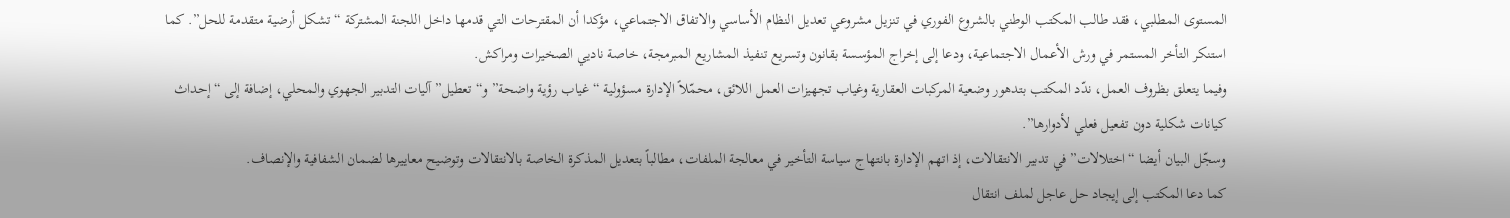المستوى المطلبي، فقد طالب المكتب الوطني بالشروع الفوري في تنزيل مشروعي تعديل النظام الأساسي والاتفاق الاجتماعي، مؤكدا أن المقترحات التي قدمها داخل اللجنة المشتركة “تشكل أرضية متقدمة للحل”. كما استنكر التأخر المستمر في ورش الأعمال الاجتماعية، ودعا إلى إخراج المؤسسة بقانون وتسريع تنفيذ المشاريع المبرمجة، خاصة ناديي الصخيرات ومراكش.
وفيما يتعلق بظروف العمل، ندّد المكتب بتدهور وضعية المركبات العقارية وغياب تجهيزات العمل اللائق، محمّلاً الإدارة مسؤولية “غياب رؤية واضحة” و“تعطيل” آليات التدبير الجهوي والمحلي، إضافة إلى “إحداث كيانات شكلية دون تفعيل فعلي لأدوارها”.
وسجّل البيان أيضا “اختلالات” في تدبير الانتقالات، إذ اتهم الإدارة بانتهاج سياسة التأخير في معالجة الملفات، مطالباً بتعديل المذكرة الخاصة بالانتقالات وتوضيح معاييرها لضمان الشفافية والإنصاف.
كما دعا المكتب إلى إيجاد حل عاجل لملف انتقال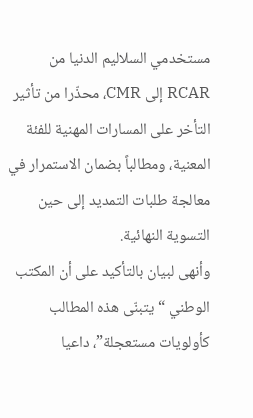مستخدمي السلاليم الدنيا من RCAR إلى CMR، محذّرا من تأثير التأخر على المسارات المهنية للفئة المعنية، ومطالباً بضمان الاستمرار في معالجة طلبات التمديد إلى حين التسوية النهائية.
وأنهى لبيان بالتأكيد على أن المكتب الوطني “يتبنّى هذه المطالب كأولويات مستعجلة”، داعيا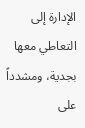الإدارة إلى التعاطي معها بجدية، ومشدداً على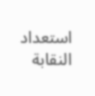استعداد النقابة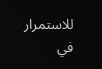للاستمرار في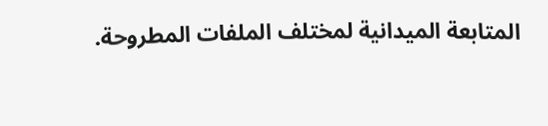المتابعة الميدانية لمختلف الملفات المطروحة.